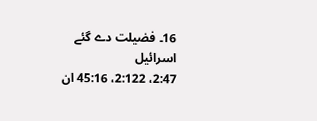16۔ فضیلت دے گئے اسرائیل
2:47، 2:122، 45:16 ان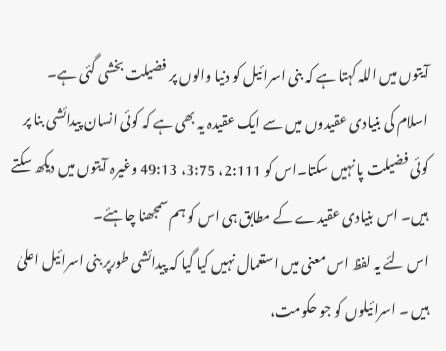آیتوں میں اللہ کہتا ہے کہ بنی اسرائیل کو دنیا والوں پر فضیلت بخشی گئی ہے۔
اسلام کی بنیادی عقیدوں میں سے ایک عقیدہ یہ بھی ہے کہ کوئی انسان پیدائشی بنا پر کوئی فضیلت پا نہیں سکتا۔اس کو 2:111، 3:75، 49:13 وغیرہ آیتوں میں دیکھ سکتے ہیں۔ اس بنیادی عقیدے کے مطابق ہی اس کو ہم سمجھنا چاہئے۔
اس لئے یہ لفظ اس معنی میں استعمال نہیں کیا گیا کہ پیدائشی طورپر بنی اسرائیل اعلیٰ ہیں ۔ اسرائیلوں کو جو حکومت،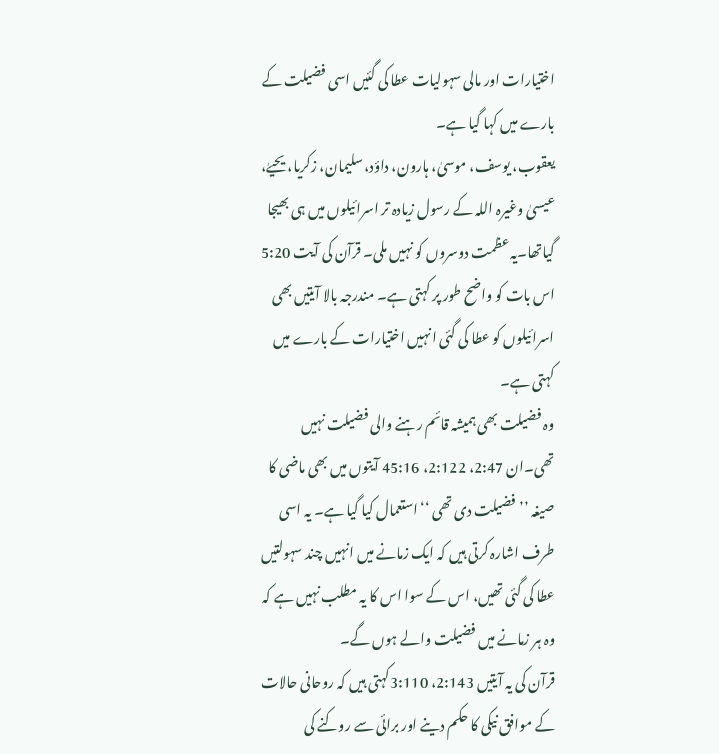اختیارات اور مالی سہولیات عطا کی گئیں اسی فضیلت کے بارے میں کہا گیا ہے۔
یعقوب، یوسف، موسیٰ، ہارون، داؤد، سلیمان، زکریا، یحیےٰ، عیسیٰ وغیرہ اللہ کے رسول زیادہ تر اسرائیلوں میں ہی بھیجا گیاتھا۔یہ عظمت دوسروں کو نہیں ملی۔ قرآن کی آیت 5:20 اس بات کو واضح طور پر کہتی ہے۔ مندرجہ بالا آیتیں بھی اسرائیلوں کو عطا کی گئی انہیں اختیارات کے بارے میں کہتی ہے۔
وہ فضیلت بھی ہمیشہ قائم رہنے والی فضیلت نہیں تھی۔ان 2:47، 2:122، 45:16 آیتوں میں بھی ماضی کا صیغہ ’’فضیلت دی تھی ‘‘استعمال کیا گیا ہے۔ یہ اسی طرف اشارہ کرتی ہیں کہ ایک زمانے میں انہیں چند سہولتیں عطا کی گئی تھیں، اس کے سوا اس کا یہ مطلب نہیں ہے کہ وہ ہر زمانے میں فضیلت والے ہوں گے۔
قرآن کی یہ آیتیں 2:143، 3:110کہتی ہیں کہ روحانی حالات کے موافق نیکی کا حکم دینے اور برائی سے روکنے کی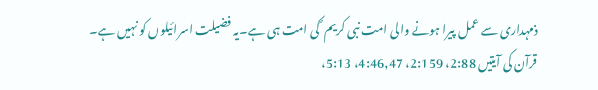ذمہداری سے عمل پیرا ہونے والی امت نبی کریم ؐ کی امت ہی ہے۔یہ فضیلت اسرائیلوں کو نہیں ہے۔
قرآن کی آیتیں 2:88، 2:159، 4:46,47، 5:13،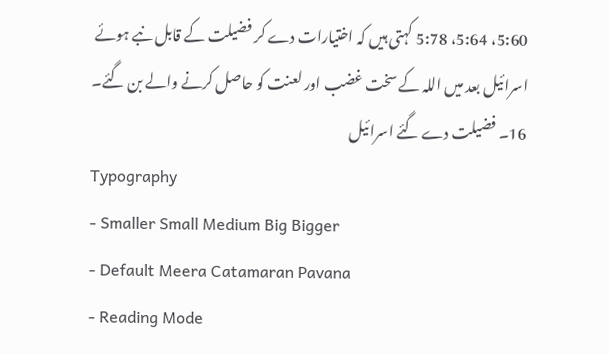5:60، 5:64، 5:78 کہتی ہیں کہ اختیارات دے کر فضیلت کے قابل نبے ہوئے اسرائیل بعد میں اللہ کے سخت غضب اور لعنت کو حاصل کرنے والے بن گئے۔
16۔ فضیلت دے گئے اسرائیل
Typography
- Smaller Small Medium Big Bigger
- Default Meera Catamaran Pavana
- Reading Mode